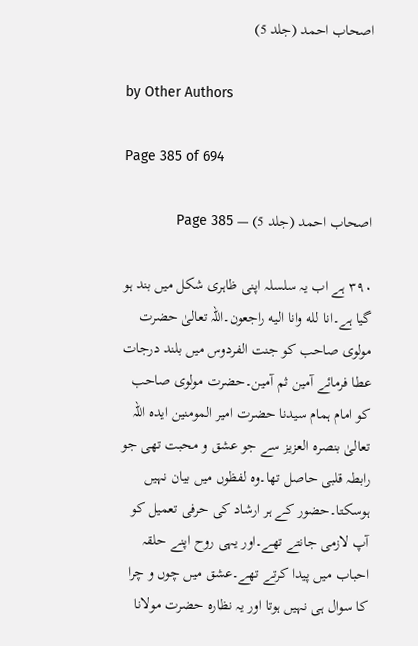اصحاب احمد (جلد 5)

by Other Authors

Page 385 of 694

اصحاب احمد (جلد 5) — Page 385

۳۹۰ ہے اب یہ سلسلہ اپنی ظاہری شکل میں بند ہو گیا ہے۔انا لله وانا اليه راجعون۔اللہ تعالیٰ حضرت مولوی صاحب کو جنت الفردوس میں بلند درجات عطا فرمائے آمین ثم آمین۔حضرت مولوی صاحب کو امام ہمام سیدنا حضرت امیر المومنین ایدہ اللہ تعالیٰ بنصرہ العزیز سے جو عشق و محبت تھی جو رابطہ قلبی حاصل تھا۔وہ لفظوں میں بیان نہیں ہوسکتا۔حضور کے ہر ارشاد کی حرفی تعمیل کو آپ لازمی جانتے تھے۔اور یہی روح اپنے حلقہ احباب میں پیدا کرتے تھے۔عشق میں چوں و چرا کا سوال ہی نہیں ہوتا اور یہ نظارہ حضرت مولانا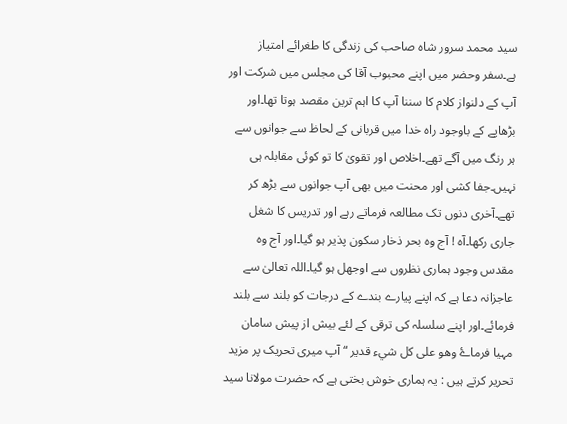سید محمد سرور شاہ صاحب کی زندگی کا طغرائے امتیاز ہے۔سفر وحضر میں اپنے محبوب آقا کی مجلس میں شرکت اور آپ کے دلنواز کلام کا سننا آپ کا اہم ترین مقصد ہوتا تھا۔اور بڑھاپے کے باوجود راہ خدا میں قربانی کے لحاظ سے جوانوں سے ہر رنگ میں آگے تھے۔اخلاص اور تقویٰ کا تو کوئی مقابلہ ہی نہیں۔جفا کشی اور محنت میں بھی آپ جوانوں سے بڑھ کر تھے۔آخری دنوں تک مطالعہ فرماتے رہے اور تدریس کا شغل جاری رکھا۔آہ ! آج وہ بحر ذخار سکون پذیر ہو گیا۔اور آج وہ مقدس وجود ہماری نظروں سے اوجھل ہو گیا۔اللہ تعالیٰ سے عاجزانہ دعا ہے کہ اپنے پیارے بندے کے درجات کو بلند سے بلند فرمائے۔اور اپنے سلسلہ کی ترقی کے لئے بیش از پیش سامان مہیا فرماۓ وهو على كل شيء قدير “ آپ میری تحریک پر مزید تحریر کرتے ہیں : یہ ہماری خوش بختی ہے کہ حضرت مولانا سید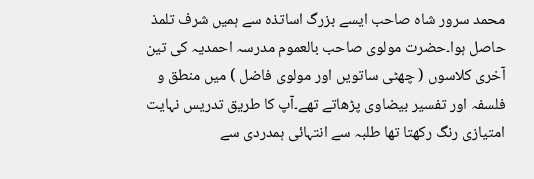محمد سرور شاہ صاحب ایسے بزرگ اساتذہ سے ہمیں شرف تلمذ حاصل ہوا۔حضرت مولوی صاحب بالعموم مدرسہ احمدیہ کی تین آخری کلاسوں ( چھٹی ساتویں اور مولوی فاضل ) میں منطق و فلسفہ اور تفسیر بیضاوی پڑھاتے تھے۔آپ کا طریق تدریس نہایت امتیازی رنگ رکھتا تھا طلبہ سے انتہائی ہمدردی سے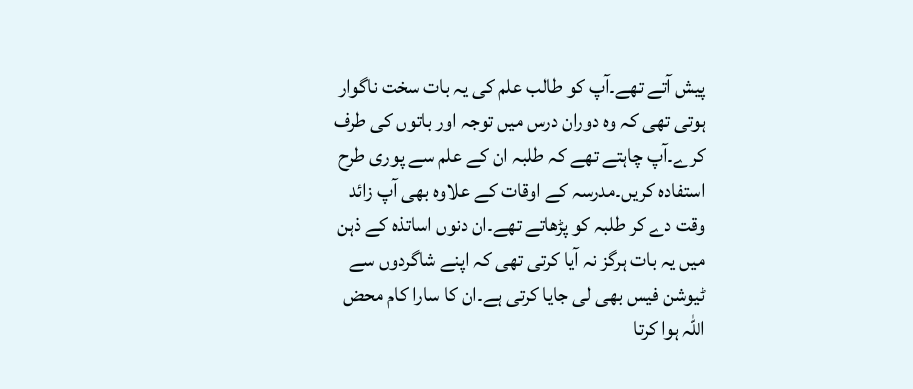پیش آتے تھے۔آپ کو طالب علم کی یہ بات سخت ناگوار ہوتی تھی کہ وہ دوران درس میں توجہ اور باتوں کی طرف کرے۔آپ چاہتے تھے کہ طلبہ ان کے علم سے پوری طرح استفادہ کریں۔مدرسہ کے اوقات کے علاوہ بھی آپ زائد وقت دے کر طلبہ کو پڑھاتے تھے۔ان دنوں اساتذہ کے ذہن میں یہ بات ہرگز نہ آیا کرتی تھی کہ اپنے شاگردوں سے ٹیوشن فیس بھی لی جایا کرتی ہے۔ان کا سارا کام محض اللہ ہوا کرتا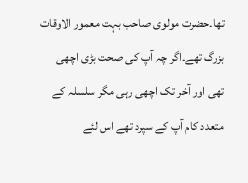تھا۔حضرت مولوی صاحب بہت معمور الاوقات بزرگ تھے۔اگر چہ آپ کی صحت بڑی اچھی تھی اور آخر تک اچھی رہی مگر سلسلہ کے متعدد کام آپ کے سپرد تھے اس لئے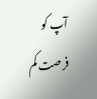آپ کو فرصت کم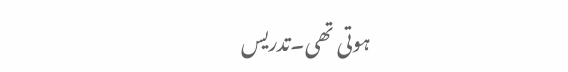ہوتی تھی۔تدریس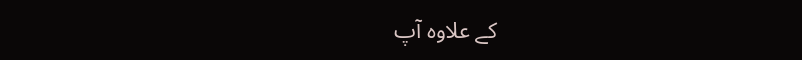کے علاوہ آپ